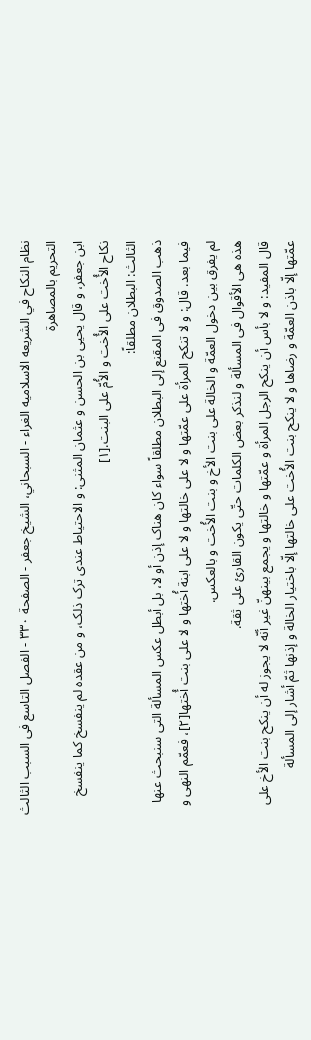نظام النکاح في الشريعه الاسلاميه الغراء - السبحاني، الشيخ جعفر - الصفحة ٣٣٠ - الفصل التاسع فی السبب الثالث التحریم بالمصاهرة
ابن جعفر، و قال یحیی بن الحسن و عثمان المثنی: و الاحتیاط عندی ترک ذلک، و من عقده لم ینفسخ کما ینفسخ نکاح الأُخت علی الأُخت و الأُمّ علی البنت.[١]
الثالث: البطلان مطلقاً:
ذهب الصدوق فی المقنع إلی البطلان مطلقاً سواء کان هناک إذن أو لا، بل أبطل عکس المسألة التی سنبحث عنها فیما بعد. قال: و لا تنکح المرأة علی عمّتها و لا علی خالتها و لا علی ابنة أُختها و لا علی بنت أُختها[٢]، فعمّم النهی و لم یفرق بین دخول العمّة و الخالة علی بنت الأخ و بنت الأُخت و بالعکس.
هذه هی الأقوال فی المسألة و لنذکر بعض الکلمات حتّی یکون القارئ علی ثقة.
قال المفید: و لا بأس أن ینکح الرجل المرأة و عمّتها و خالتها و یجمع بینهنّ غیر أنّه لا یجوز له أن ینکح بنت الأخ علی عمّتها إلّا باذن العمّة و رضاها و لا ینکح بنت الأُخت علی خالتها إلّا باختیار الخالة و إذنها ثمّ أشار إلی المسألة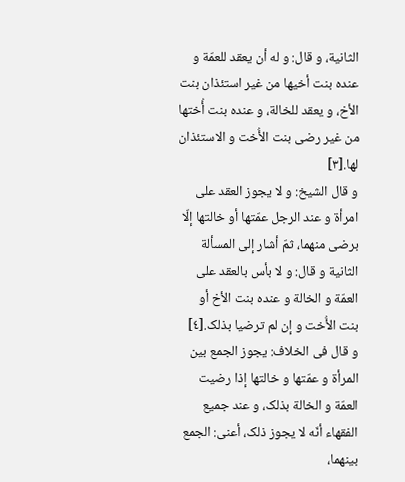الثانیة، و قال: و له أن یعقد للعمّة و عنده بنت أخیها من غیر استئذان بنت الأخ، و یعقد للخالة، و عنده بنت أُختها من غیر رضی بنت الأُخت و الاستئذان لها.[٣]
و قال الشیخ: و لا یجوز العقد علی امرأة و عند الرجل عمّتها أو خالتها إلّا برضی منهما، ثمّ أشار إلی المسألة الثانیة و قال: و لا بأس بالعقد علی العمّة و الخالة و عنده بنت الأخ أو بنت الأُخت و إن لم ترضیا بذلک.[٤]
و قال فی الخلاف: یجوز الجمع بین المرأة و عمّتها و خالتها إذا رضیت العمّة و الخالة بذلک، و عند جمیع الفقهاء أنّه لا یجوز ذلک، أعنی: الجمع بینهما،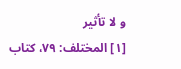و لا تأثیر
[١] المختلف: ٧٩، کتاب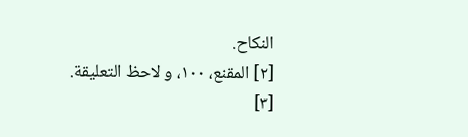النکاح.
[٢] المقنع، ١٠٠، و لاحظ التعلیقة.
[٣]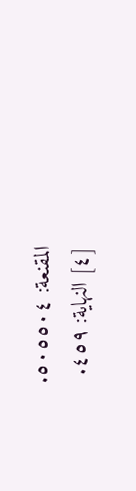المقنعة: ٥٠٥٥٠٤.
[٤] النهایة: ٤٥٩.